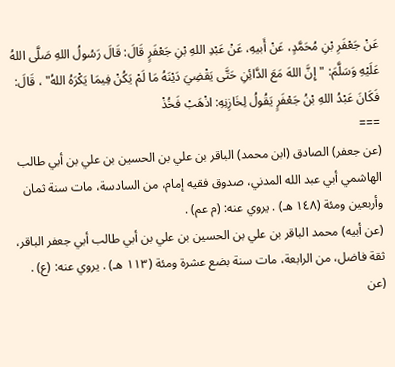عَنْ جَعْفَرِ بْنِ مُحَمَّدٍ، عَنْ أَبيهِ، عَنْ عَبْدِ اللهِ بْنِ جَعْفَرٍ قَالَ: قَالَ رَسُولُ اللهِ صَلَّى اللهُ عَلَيْهِ وَسَلَّمَ: "إِنَّ اللهَ مَعَ الدَّائِنِ حَتَّى يَقْضِيَ دَيْنَهُ مَا لَمْ يَكُنْ فِيمَا يَكْرَهُ اللهُ" ، قَالَ: فَكَانَ عَبْدُ اللهِ بْنُ جَعْفَرٍ يَقُولُ لِخَازِنِهِ: اذْهَبْ فَخُذْ
===
(عن جعفر) الصادق (ابن محمد) الباقر بن علي بن الحسين بن علي بن أبي طالب الهاشمي أبي عبد الله المدني، صدوق فقيه إمام، من السادسة، مات سنة ثمان وأربعين ومئة (١٤٨ هـ) . يروي عنه: (م عم) .
(عن أبيه) محمد الباقر بن علي بن الحسين بن علي بن أبي طالب أبي جعفر الباقر، ثقة فاضل، من الرابعة، مات سنة بضع عشرة ومئة (١١٣ هـ) . يروي عنه: (ع) .
(عن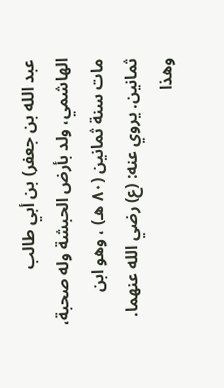عبد الله بن جعفر) بن أبي طالب الهاشمي، ولد بأرض الحبشة وله صحبة، مات سنة ثمانين (٨٠ هـ) ، وهو ابن ثمانين. يروي عنه: (ع) رضي الله عنهما.
وهذا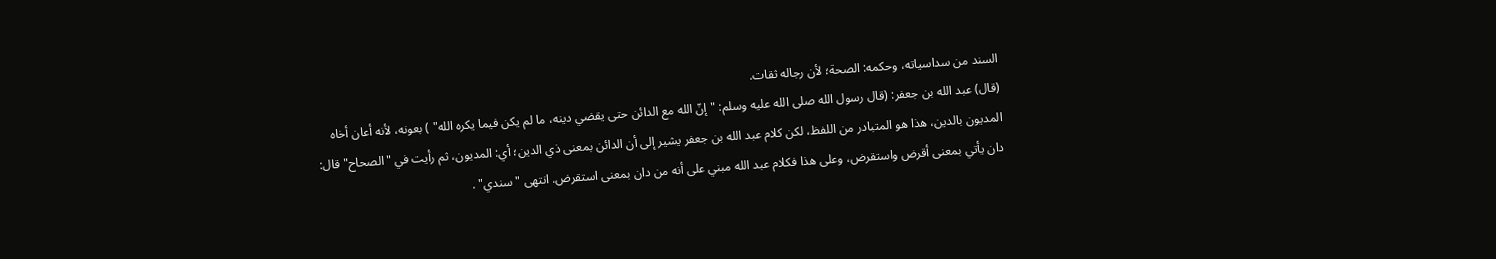السند من سداسياته، وحكمه: الصحة؛ لأن رجاله ثقات.
(قال) عبد الله بن جعفر: (قال رسول الله صلى الله عليه وسلم: "إنّ الله مع الدائن حتى يقضي دينه، ما لم يكن فيما يكره الله" ) بعونه، لأنه أعان أخاه المديون بالدين، هذا هو المتبادر من اللفظ، لكن كلام عبد الله بن جعفر يشير إلى أن الدائن بمعنى ذي الدين؛ أي: المديون، ثم رأيت في "الصحاح" قال: دان يأتي بمعنى أقرض واستقرض، وعلى هذا فكلام عبد الله مبني على أنه من دان بمعنى استقرض. انتهى "سندي" .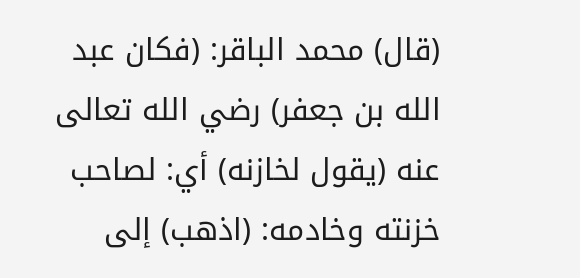(قال) محمد الباقر: (فكان عبد الله بن جعفر) رضي الله تعالى عنه (يقول لخازنه) أي: لصاحب خزنته وخادمه: (اذهب) إلى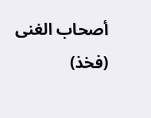أصحاب الغنى (فخذ)